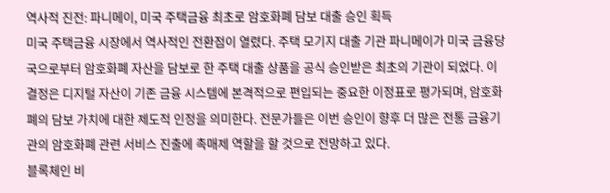역사적 진전: 파니메이, 미국 주택금융 최초로 암호화폐 담보 대출 승인 획득
미국 주택금융 시장에서 역사적인 전환점이 열렸다. 주택 모기지 대출 기관 파니메이가 미국 금융당국으로부터 암호화폐 자산을 담보로 한 주택 대출 상품을 공식 승인받은 최초의 기관이 되었다. 이 결정은 디지털 자산이 기존 금융 시스템에 본격적으로 편입되는 중요한 이정표로 평가되며, 암호화폐의 담보 가치에 대한 제도적 인정을 의미한다. 전문가들은 이번 승인이 향후 더 많은 전통 금융기관의 암호화폐 관련 서비스 진출에 촉매제 역할을 할 것으로 전망하고 있다.
블록체인 비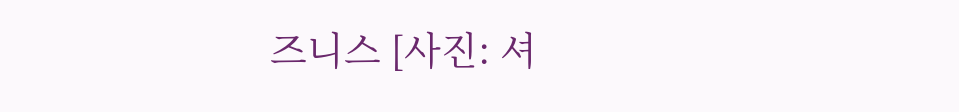즈니스 [사진: 셔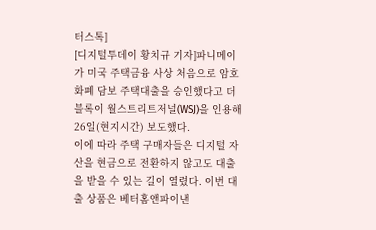터스톡]
[디지털투데이 황치규 기자]파니메이가 미국 주택금융 사상 처음으로 암호화폐 담보 주택대출을 승인했다고 더블록이 월스트리트저널(WSJ)을 인용해 26일(현지시간) 보도했다.
이에 따라 주택 구매자들은 디지털 자산을 현금으로 전환하지 않고도 대출을 받을 수 있는 길이 열렸다. 이번 대출 상품은 베터홈앤파이낸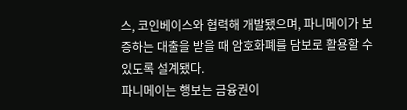스, 코인베이스와 협력해 개발됐으며, 파니메이가 보증하는 대출을 받을 때 암호화폐를 담보로 활용할 수 있도록 설계됐다.
파니메이는 행보는 금융권이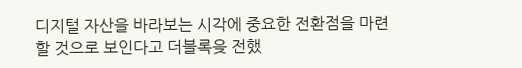디지털 자산을 바라보는 시각에 중요한 전환점을 마련할 것으로 보인다고 더블록읒 전했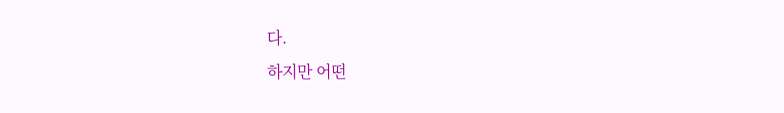다.
하지만 어떤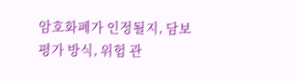암호화폐가 인정될지, 담보 평가 방식, 위험 관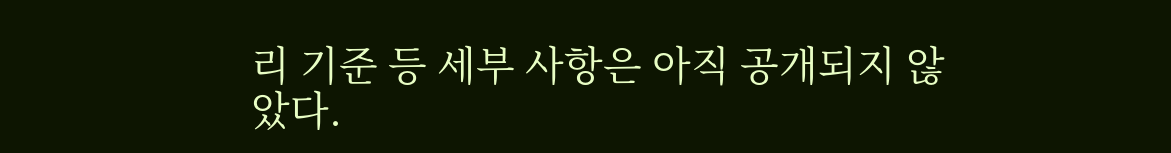리 기준 등 세부 사항은 아직 공개되지 않았다.